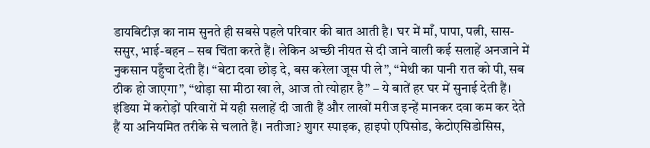डायबिटीज़ का नाम सुनते ही सबसे पहले परिवार की बात आती है। घर में माँ, पापा, पत्नी, सास-ससुर, भाई-बहन – सब चिंता करते हैं। लेकिन अच्छी नीयत से दी जाने वाली कई सलाहें अनजाने में नुकसान पहुँचा देती हैं। “बेटा दवा छोड़ दे, बस करेला जूस पी ले”, “मेथी का पानी रात को पी, सब ठीक हो जाएगा”, “थोड़ा सा मीठा खा ले, आज तो त्योहार है” – ये बातें हर घर में सुनाई देती हैं।
इंडिया में करोड़ों परिवारों में यही सलाहें दी जाती हैं और लाखों मरीज इन्हें मानकर दवा कम कर देते हैं या अनियमित तरीके से चलाते हैं। नतीजा? शुगर स्पाइक, हाइपो एपिसोड, केटोएसिडोसिस,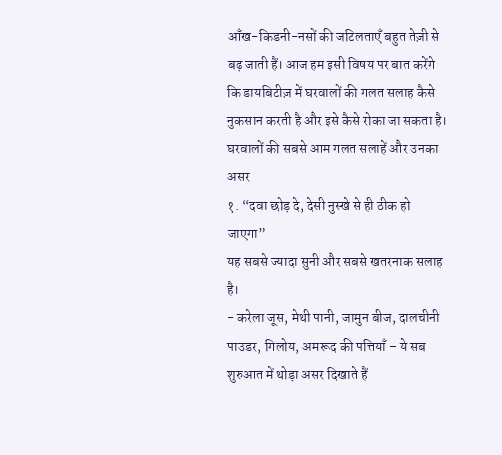आँख-किडनी-नसों की जटिलताएँ बहुत तेज़ी से बढ़ जाती हैं। आज हम इसी विषय पर बात करेंगे कि डायबिटीज़ में घरवालों की गलत सलाह कैसे नुकसान करती है और इसे कैसे रोका जा सकता है।
घरवालों की सबसे आम गलत सलाहें और उनका असर
१. “दवा छोड़ दे, देसी नुस्खे से ही ठीक हो जाएगा”
यह सबसे ज्यादा सुनी और सबसे खतरनाक सलाह है।
- करेला जूस, मेथी पानी, जामुन बीज, दालचीनी पाउडर, गिलोय, अमरूद की पत्तियाँ – ये सब शुरुआत में थोड़ा असर दिखाते हैं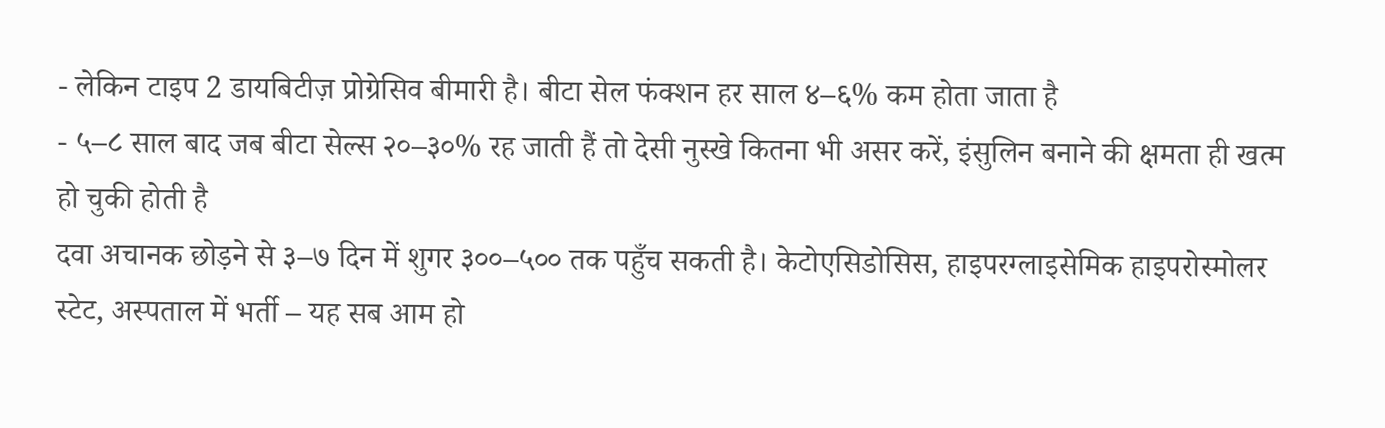- लेकिन टाइप 2 डायबिटीज़ प्रोग्रेसिव बीमारी है। बीटा सेल फंक्शन हर साल ४–६% कम होता जाता है
- ५–८ साल बाद जब बीटा सेल्स २०–३०% रह जाती हैं तो देसी नुस्खे कितना भी असर करें, इंसुलिन बनाने की क्षमता ही खत्म हो चुकी होती है
दवा अचानक छोड़ने से ३–७ दिन में शुगर ३००–५०० तक पहुँच सकती है। केटोएसिडोसिस, हाइपरग्लाइसेमिक हाइपरोस्मोलर स्टेट, अस्पताल में भर्ती – यह सब आम हो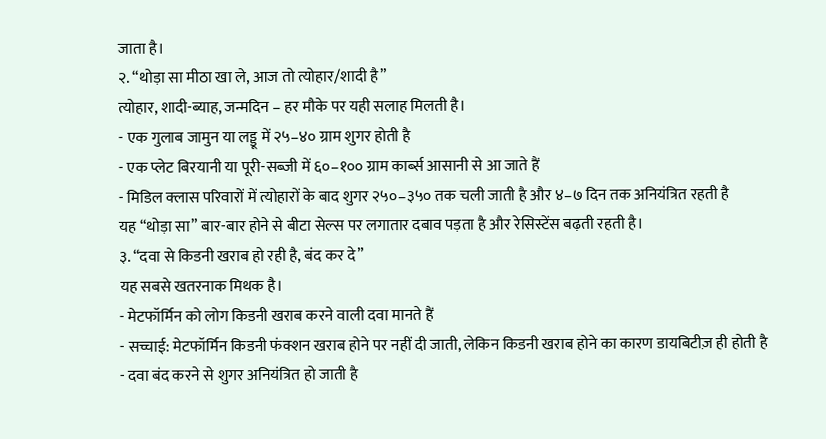जाता है।
२. “थोड़ा सा मीठा खा ले, आज तो त्योहार/शादी है”
त्योहार, शादी-ब्याह, जन्मदिन – हर मौके पर यही सलाह मिलती है।
- एक गुलाब जामुन या लड्डू में २५–४० ग्राम शुगर होती है
- एक प्लेट बिरयानी या पूरी-सब्जी में ६०–१०० ग्राम कार्ब्स आसानी से आ जाते हैं
- मिडिल क्लास परिवारों में त्योहारों के बाद शुगर २५०–३५० तक चली जाती है और ४–७ दिन तक अनियंत्रित रहती है
यह “थोड़ा सा” बार-बार होने से बीटा सेल्स पर लगातार दबाव पड़ता है और रेसिस्टेंस बढ़ती रहती है।
३. “दवा से किडनी खराब हो रही है, बंद कर दे”
यह सबसे खतरनाक मिथक है।
- मेटफॉर्मिन को लोग किडनी खराब करने वाली दवा मानते हैं
- सच्चाई: मेटफॉर्मिन किडनी फंक्शन खराब होने पर नहीं दी जाती, लेकिन किडनी खराब होने का कारण डायबिटीज़ ही होती है
- दवा बंद करने से शुगर अनियंत्रित हो जाती है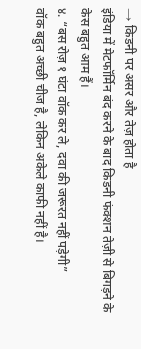→ किडनी पर असर और तेज़ होता है
इंडिया में मेटफॉर्मिन बंद करने के बाद किडनी फंक्शन तेज़ी से बिगड़ने के केस बहुत आम हैं।
४. “बस रोज़ १ घंटा वॉक कर ले, दवा की जरूरत नहीं पड़ेगी”
वॉक बहुत अच्छी चीज है, लेकिन अकेले काफी नहीं है।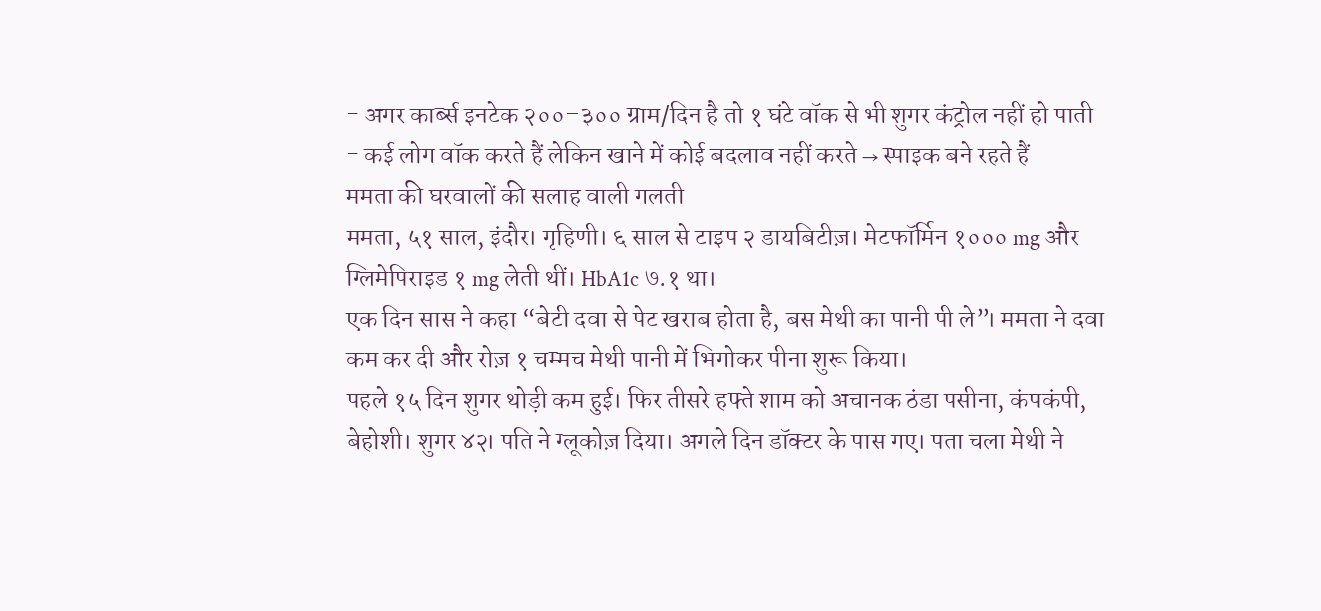- अगर कार्ब्स इनटेक २००–३०० ग्राम/दिन है तो १ घंटे वॉक से भी शुगर कंट्रोल नहीं हो पाती
- कई लोग वॉक करते हैं लेकिन खाने में कोई बदलाव नहीं करते → स्पाइक बने रहते हैं
ममता की घरवालों की सलाह वाली गलती
ममता, ५१ साल, इंदौर। गृहिणी। ६ साल से टाइप २ डायबिटीज़। मेटफॉर्मिन १००० mg और ग्लिमेपिराइड १ mg लेती थीं। HbA1c ७.१ था।
एक दिन सास ने कहा “बेटी दवा से पेट खराब होता है, बस मेथी का पानी पी ले”। ममता ने दवा कम कर दी और रोज़ १ चम्मच मेथी पानी में भिगोकर पीना शुरू किया।
पहले १५ दिन शुगर थोड़ी कम हुई। फिर तीसरे हफ्ते शाम को अचानक ठंडा पसीना, कंपकंपी, बेहोशी। शुगर ४२। पति ने ग्लूकोज़ दिया। अगले दिन डॉक्टर के पास गए। पता चला मेथी ने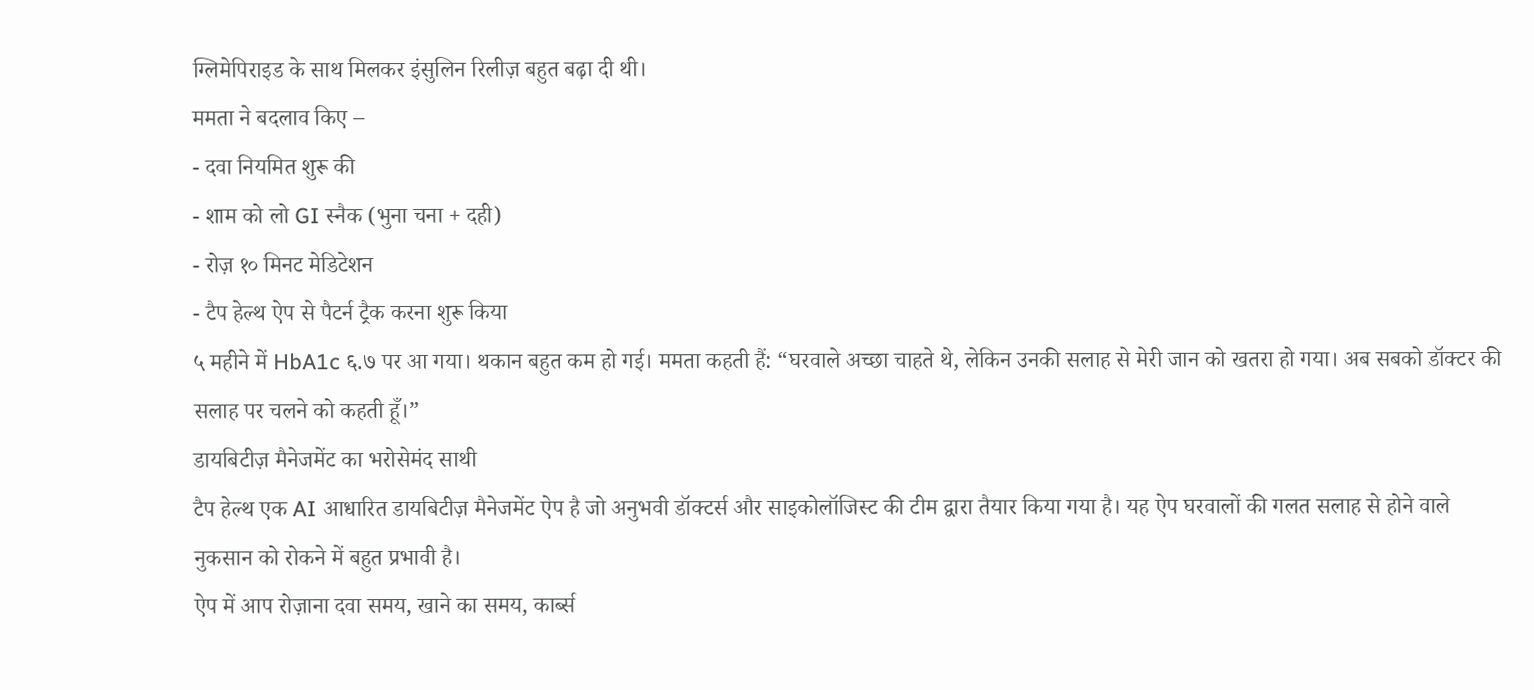ग्लिमेपिराइड के साथ मिलकर इंसुलिन रिलीज़ बहुत बढ़ा दी थी।
ममता ने बदलाव किए –
- दवा नियमित शुरू की
- शाम को लो GI स्नैक (भुना चना + दही)
- रोज़ १० मिनट मेडिटेशन
- टैप हेल्थ ऐप से पैटर्न ट्रैक करना शुरू किया
५ महीने में HbA1c ६.७ पर आ गया। थकान बहुत कम हो गई। ममता कहती हैं: “घरवाले अच्छा चाहते थे, लेकिन उनकी सलाह से मेरी जान को खतरा हो गया। अब सबको डॉक्टर की सलाह पर चलने को कहती हूँ।”
डायबिटीज़ मैनेजमेंट का भरोसेमंद साथी
टैप हेल्थ एक AI आधारित डायबिटीज़ मैनेजमेंट ऐप है जो अनुभवी डॉक्टर्स और साइकोलॉजिस्ट की टीम द्वारा तैयार किया गया है। यह ऐप घरवालों की गलत सलाह से होने वाले नुकसान को रोकने में बहुत प्रभावी है।
ऐप में आप रोज़ाना दवा समय, खाने का समय, कार्ब्स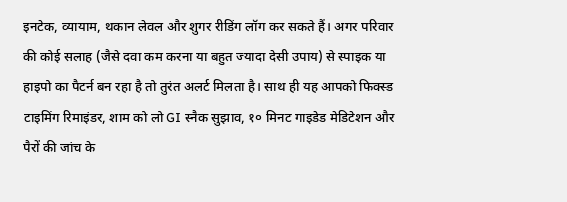इनटेक, व्यायाम, थकान लेवल और शुगर रीडिंग लॉग कर सकते हैं। अगर परिवार की कोई सलाह (जैसे दवा कम करना या बहुत ज्यादा देसी उपाय) से स्पाइक या हाइपो का पैटर्न बन रहा है तो तुरंत अलर्ट मिलता है। साथ ही यह आपको फिक्स्ड टाइमिंग रिमाइंडर, शाम को लो GI स्नैक सुझाव, १० मिनट गाइडेड मेडिटेशन और पैरों की जांच के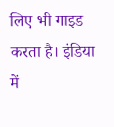लिए भी गाइड करता है। इंडिया में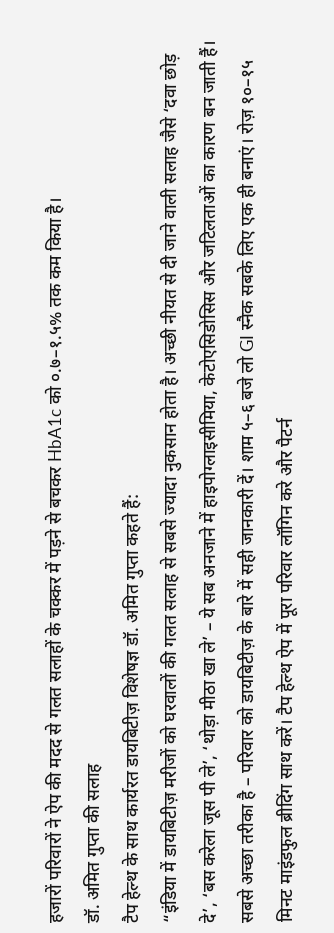हजारों परिवारों ने ऐप की मदद से गलत सलाहों के चक्कर में पड़ने से बचकर HbA1c को ०.७–१.५% तक कम किया है।
डॉ. अमित गुप्ता की सलाह
टैप हेल्थ के साथ कार्यरत डायबिटीज़ विशेषज्ञ डॉ. अमित गुप्ता कहते हैं:
“इंडिया में डायबिटीज़ मरीजों को घरवालों की गलत सलाह से सबसे ज्यादा नुकसान होता है। अच्छी नीयत से दी जाने वाली सलाह जैसे ‘दवा छोड़ दे’, ‘बस करेला जूस पी ले’, ‘थोड़ा मीठा खा ले’ – ये सब अनजाने में हाइपोग्लाइसीमिया, केटोएसिडोसिस और जटिलताओं का कारण बन जाती हैं।
सबसे अच्छा तरीका है – परिवार को डायबिटीज़ के बारे में सही जानकारी दें। शाम ५–६ बजे लो GI स्नैक सबके लिए एक ही बनाएं। रोज़ १०–१५ मिनट माइंडफुल ब्रीदिंग साथ करें। टैप हेल्थ ऐप में पूरा परिवार लॉगिन करे और पैटर्न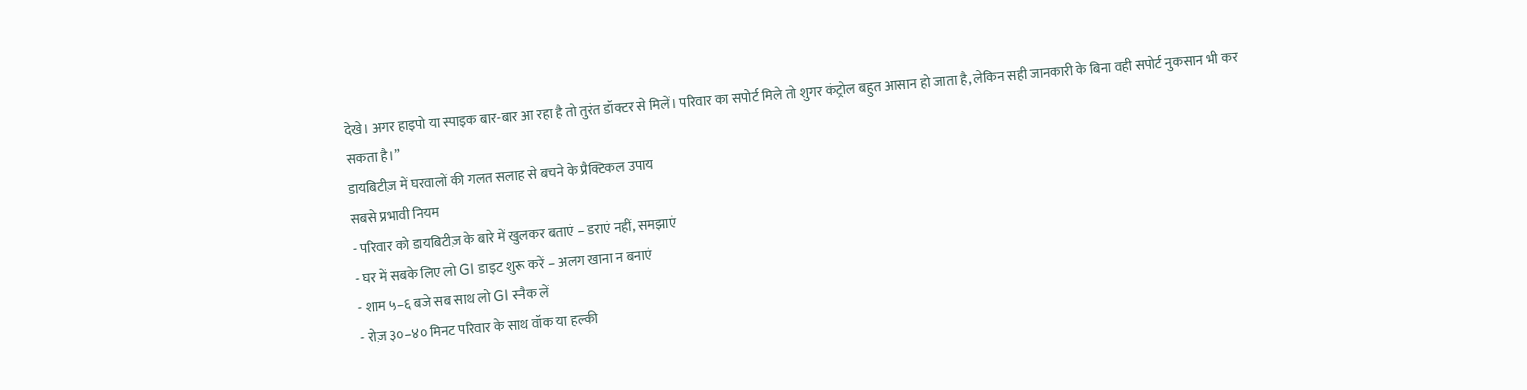देखे। अगर हाइपो या स्पाइक बार-बार आ रहा है तो तुरंत डॉक्टर से मिलें। परिवार का सपोर्ट मिले तो शुगर कंट्रोल बहुत आसान हो जाता है, लेकिन सही जानकारी के बिना वही सपोर्ट नुकसान भी कर सकता है।”
डायबिटीज़ में घरवालों की गलत सलाह से बचने के प्रैक्टिकल उपाय
सबसे प्रभावी नियम
- परिवार को डायबिटीज़ के बारे में खुलकर बताएं – डराएं नहीं, समझाएं
- घर में सबके लिए लो GI डाइट शुरू करें – अलग खाना न बनाएं
- शाम ५–६ बजे सब साथ लो GI स्नैक लें
- रोज़ ३०–४० मिनट परिवार के साथ वॉक या हल्की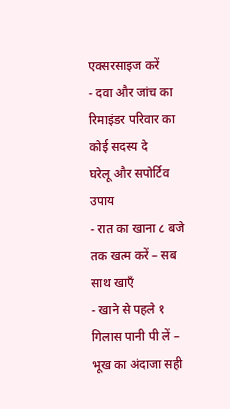एक्सरसाइज करें
- दवा और जांच का रिमाइंडर परिवार का कोई सदस्य दे
घरेलू और सपोर्टिव उपाय
- रात का खाना ८ बजे तक खत्म करें – सब साथ खाएँ
- खाने से पहले १ गिलास पानी पी लें – भूख का अंदाजा सही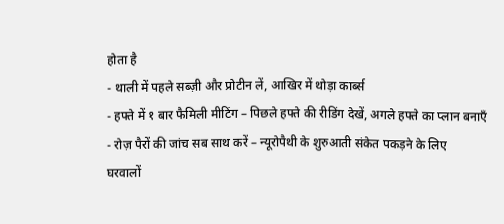होता है
- थाली में पहले सब्ज़ी और प्रोटीन लें, आखिर में थोड़ा कार्ब्स
- हफ्ते में १ बार फैमिली मीटिंग – पिछले हफ्ते की रीडिंग देखें, अगले हफ्ते का प्लान बनाएँ
- रोज़ पैरों की जांच सब साथ करें – न्यूरोपैथी के शुरुआती संकेत पकड़ने के लिए
घरवालों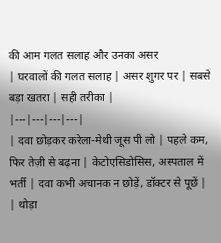की आम गलत सलाह और उनका असर
| घरवालों की गलत सलाह | असर शुगर पर | सबसे बड़ा खतरा | सही तरीका |
|---|---|---|---|
| दवा छोड़कर करेला-मेथी जूस पी लो | पहले कम, फिर तेज़ी से बढ़ना | केटोएसिडोसिस, अस्पताल में भर्ती | दवा कभी अचानक न छोड़ें, डॉक्टर से पूछें |
| थोड़ा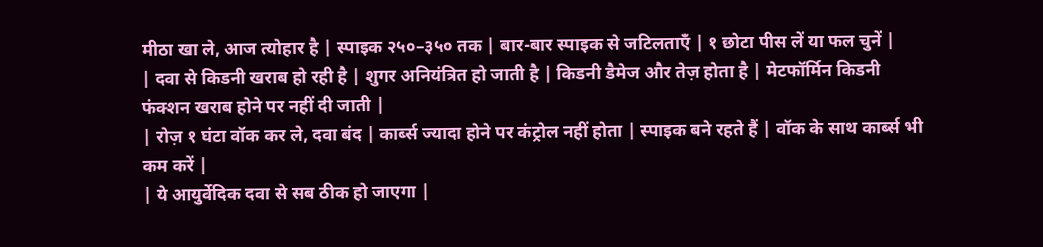मीठा खा ले, आज त्योहार है | स्पाइक २५०–३५० तक | बार-बार स्पाइक से जटिलताएँ | १ छोटा पीस लें या फल चुनें |
| दवा से किडनी खराब हो रही है | शुगर अनियंत्रित हो जाती है | किडनी डैमेज और तेज़ होता है | मेटफॉर्मिन किडनी फंक्शन खराब होने पर नहीं दी जाती |
| रोज़ १ घंटा वॉक कर ले, दवा बंद | कार्ब्स ज्यादा होने पर कंट्रोल नहीं होता | स्पाइक बने रहते हैं | वॉक के साथ कार्ब्स भी कम करें |
| ये आयुर्वेदिक दवा से सब ठीक हो जाएगा |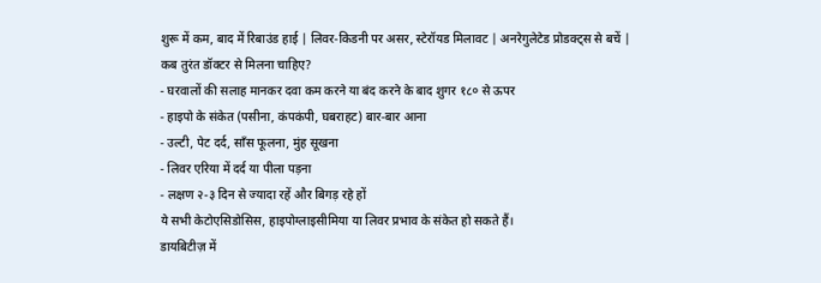शुरू में कम, बाद में रिबाउंड हाई | लिवर-किडनी पर असर, स्टेरॉयड मिलावट | अनरेगुलेटेड प्रोडक्ट्स से बचें |
कब तुरंत डॉक्टर से मिलना चाहिए?
- घरवालों की सलाह मानकर दवा कम करने या बंद करने के बाद शुगर १८० से ऊपर
- हाइपो के संकेत (पसीना, कंपकंपी, घबराहट) बार-बार आना
- उल्टी, पेट दर्द, साँस फूलना, मुंह सूखना
- लिवर एरिया में दर्द या पीला पड़ना
- लक्षण २-३ दिन से ज्यादा रहें और बिगड़ रहे हों
ये सभी केटोएसिडोसिस, हाइपोग्लाइसीमिया या लिवर प्रभाव के संकेत हो सकते हैं।
डायबिटीज़ में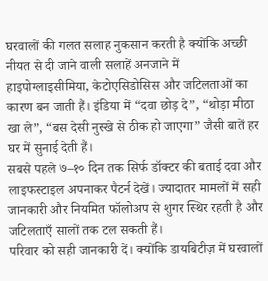घरवालों की गलत सलाह नुकसान करती है क्योंकि अच्छी नीयत से दी जाने वाली सलाहें अनजाने में हाइपोग्लाइसीमिया, केटोएसिडोसिस और जटिलताओं का कारण बन जाती हैं। इंडिया में “दवा छोड़ दे”, “थोड़ा मीठा खा ले”, “बस देसी नुस्खे से ठीक हो जाएगा” जैसी बातें हर घर में सुनाई देती हैं।
सबसे पहले ७–१० दिन तक सिर्फ डॉक्टर की बताई दवा और लाइफस्टाइल अपनाकर पैटर्न देखें। ज्यादातर मामलों में सही जानकारी और नियमित फॉलोअप से शुगर स्थिर रहती है और जटिलताएँ सालों तक टल सकती हैं।
परिवार को सही जानकारी दें। क्योंकि डायबिटीज़ में घरवालों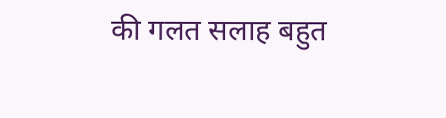की गलत सलाह बहुत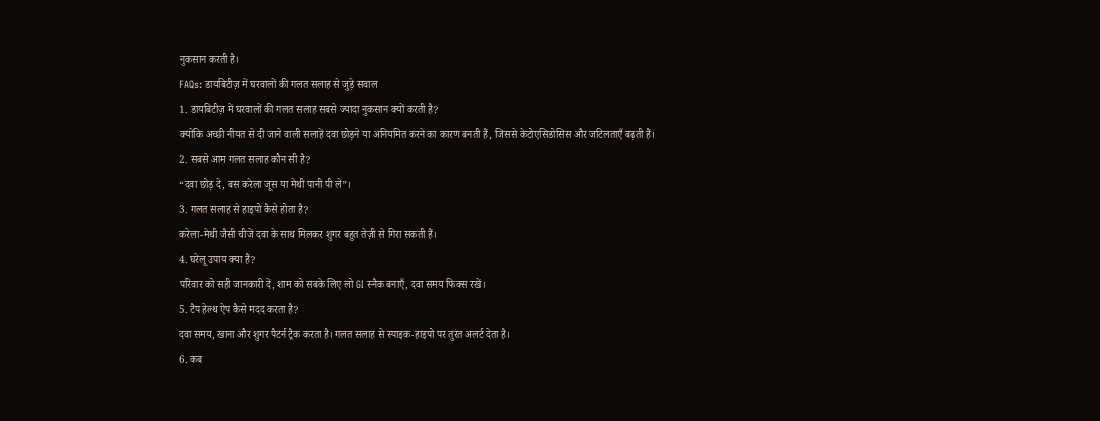नुकसान करती है।
FAQs: डायबिटीज़ में घरवालों की गलत सलाह से जुड़े सवाल
1. डायबिटीज़ में घरवालों की गलत सलाह सबसे ज्यादा नुकसान क्यों करती है?
क्योंकि अच्छी नीयत से दी जाने वाली सलाहें दवा छोड़ने या अनियमित करने का कारण बनती हैं, जिससे केटोएसिडोसिस और जटिलताएँ बढ़ती हैं।
2. सबसे आम गलत सलाह कौन सी है?
“दवा छोड़ दे, बस करेला जूस या मेथी पानी पी ले”।
3. गलत सलाह से हाइपो कैसे होता है?
करेला-मेथी जैसी चीजें दवा के साथ मिलकर शुगर बहुत तेज़ी से गिरा सकती हैं।
4. घरेलू उपाय क्या हैं?
परिवार को सही जानकारी दें, शाम को सबके लिए लो GI स्नैक बनाएँ, दवा समय फिक्स रखें।
5. टैप हेल्थ ऐप कैसे मदद करता है?
दवा समय, खाना और शुगर पैटर्न ट्रैक करता है। गलत सलाह से स्पाइक-हाइपो पर तुरंत अलर्ट देता है।
6. कब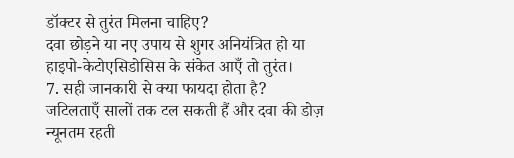डॉक्टर से तुरंत मिलना चाहिए?
दवा छोड़ने या नए उपाय से शुगर अनियंत्रित हो या हाइपो-केटोएसिडोसिस के संकेत आएँ तो तुरंत।
7. सही जानकारी से क्या फायदा होता है?
जटिलताएँ सालों तक टल सकती हैं और दवा की डोज़ न्यूनतम रहती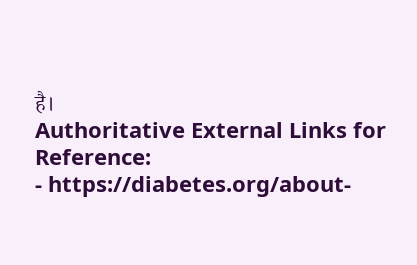है।
Authoritative External Links for Reference:
- https://diabetes.org/about-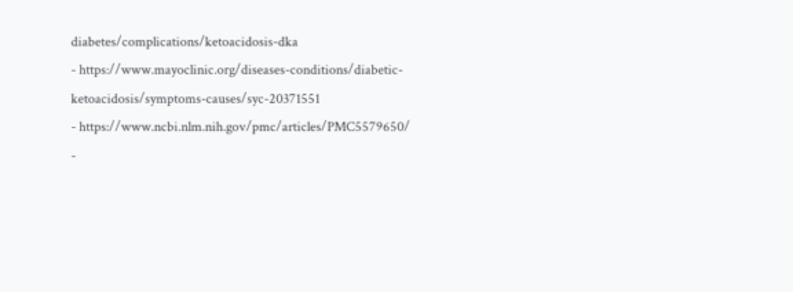diabetes/complications/ketoacidosis-dka
- https://www.mayoclinic.org/diseases-conditions/diabetic-ketoacidosis/symptoms-causes/syc-20371551
- https://www.ncbi.nlm.nih.gov/pmc/articles/PMC5579650/
-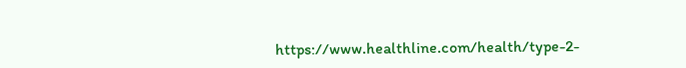https://www.healthline.com/health/type-2-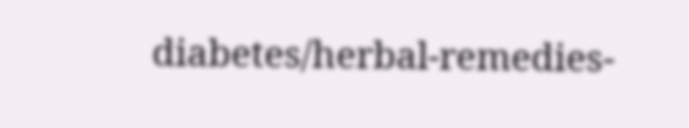diabetes/herbal-remedies-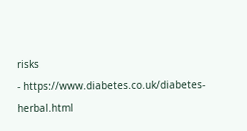risks
- https://www.diabetes.co.uk/diabetes-herbal.html